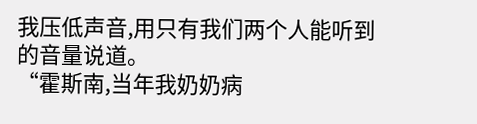我压低声音,用只有我们两个人能听到的音量说道。
“霍斯南,当年我奶奶病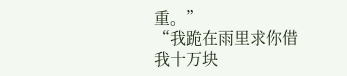重。”
“我跪在雨里求你借我十万块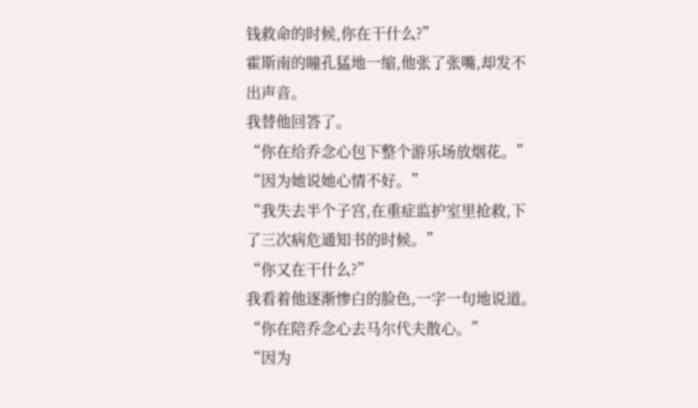钱救命的时候,你在干什么?”
霍斯南的瞳孔猛地一缩,他张了张嘴,却发不出声音。
我替他回答了。
“你在给乔念心包下整个游乐场放烟花。”
“因为她说她心情不好。”
“我失去半个子宫,在重症监护室里抢救,下了三次病危通知书的时候。”
“你又在干什么?”
我看着他逐渐惨白的脸色,一字一句地说道。
“你在陪乔念心去马尔代夫散心。”
“因为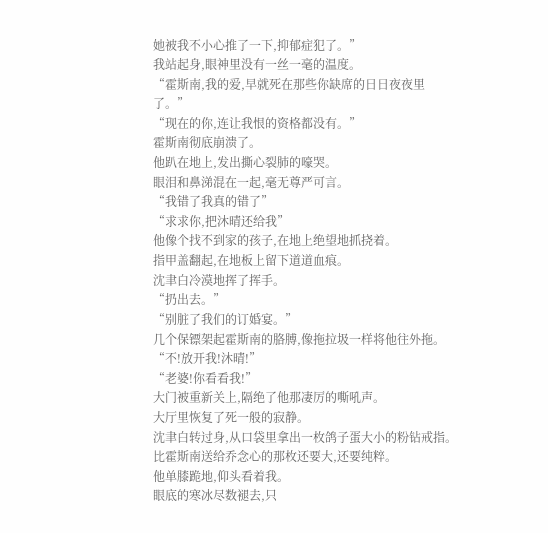她被我不小心推了一下,抑郁症犯了。”
我站起身,眼神里没有一丝一毫的温度。
“霍斯南,我的爱,早就死在那些你缺席的日日夜夜里了。”
“现在的你,连让我恨的资格都没有。”
霍斯南彻底崩溃了。
他趴在地上,发出撕心裂肺的嚎哭。
眼泪和鼻涕混在一起,毫无尊严可言。
“我错了我真的错了”
“求求你,把沐晴还给我”
他像个找不到家的孩子,在地上绝望地抓挠着。
指甲盖翻起,在地板上留下道道血痕。
沈聿白冷漠地挥了挥手。
“扔出去。”
“别脏了我们的订婚宴。”
几个保镖架起霍斯南的胳膊,像拖拉圾一样将他往外拖。
“不!放开我!沐晴!”
“老婆!你看看我!”
大门被重新关上,隔绝了他那凄厉的嘶吼声。
大厅里恢复了死一般的寂静。
沈聿白转过身,从口袋里拿出一枚鸽子蛋大小的粉钻戒指。
比霍斯南送给乔念心的那枚还要大,还要纯粹。
他单膝跪地,仰头看着我。
眼底的寒冰尽数褪去,只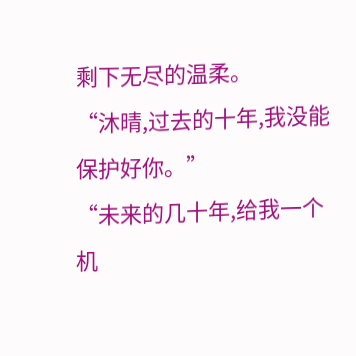剩下无尽的温柔。
“沐晴,过去的十年,我没能保护好你。”
“未来的几十年,给我一个机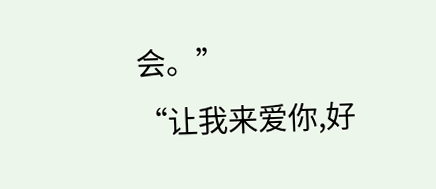会。”
“让我来爱你,好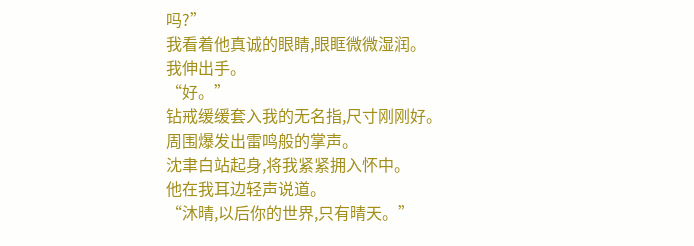吗?”
我看着他真诚的眼睛,眼眶微微湿润。
我伸出手。
“好。”
钻戒缓缓套入我的无名指,尺寸刚刚好。
周围爆发出雷鸣般的掌声。
沈聿白站起身,将我紧紧拥入怀中。
他在我耳边轻声说道。
“沐晴,以后你的世界,只有晴天。”